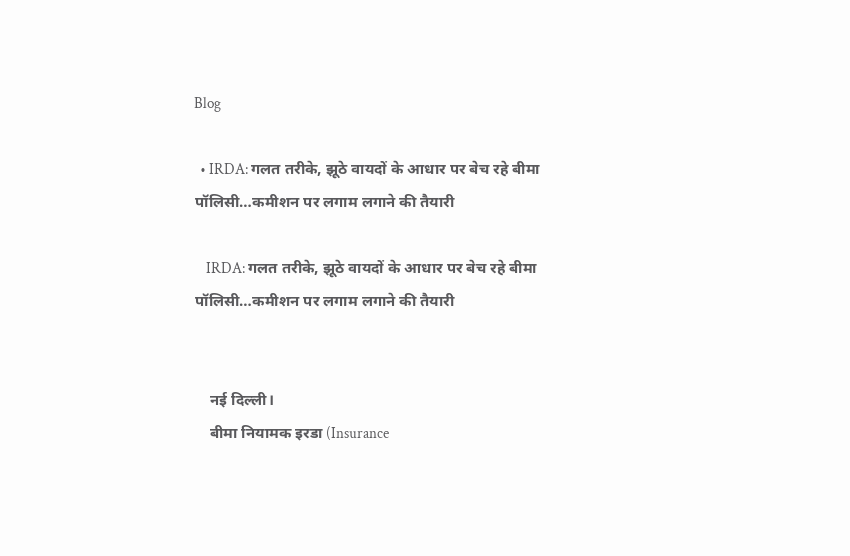Blog

  • IRDA: गलत तरीके, झूठे वायदों के आधार पर बेच रहे बीमा पॉलिसी…कमीशन पर लगाम लगाने की तैयारी

    IRDA: गलत तरीके, झूठे वायदों के आधार पर बेच रहे बीमा पॉलिसी…कमीशन पर लगाम लगाने की तैयारी


    नई दिल्ली।
    बीमा नियामक इरडा (Insurance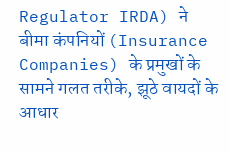Regulator IRDA) ने बीमा कंपनियों (Insurance Companies) के प्रमुखों के सामने गलत तरीके, झूठे वायदों के आधार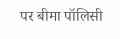पर बीमा पॉलिसी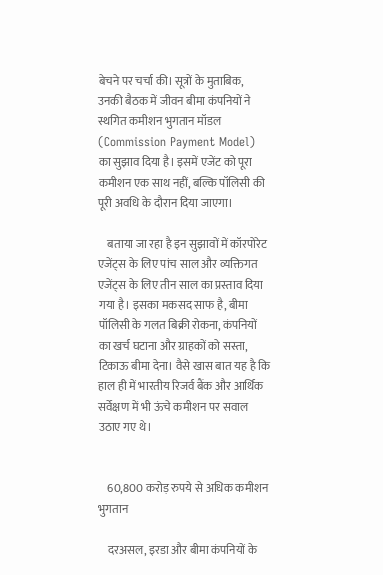बेचने पर चर्चा की। सूत्रों के मुताबिक, उनकी बैठक में जीवन बीमा कंपनियों ने स्थगित कमीशन भुगतान मॉडल (Commission Payment Model) का सुझाव दिया है। इसमें एजेंट को पूरा कमीशन एक साथ नहीं, बल्कि पॉलिसी की पूरी अवधि के दौरान दिया जाएगा।

    बताया जा रहा है इन सुझावों में कॉरपोरेट एजेंट्स के लिए पांच साल और व्यक्तिगत एजेंट्स के लिए तीन साल का प्रस्ताव दिया गया है। इसका मकसद साफ है, बीमा पॉलिसी के गलत बिक्री रोकना, कंपनियों का खर्च घटाना और ग्राहकों को सस्ता, टिकाऊ बीमा देना। वैसे खास बात यह है कि हाल ही में भारतीय रिजर्व बैंक और आर्थिक सर्वेक्षण में भी ऊंचे कमीशन पर सवाल उठाए गए थे।


    60,800 करोड़ रुपये से अधिक कमीशन भुगतान

    दरअसल, इरडा और बीमा कंपनियों के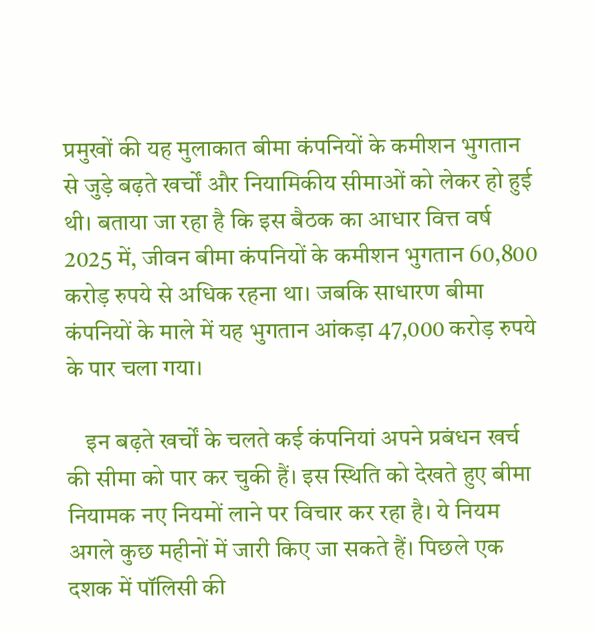प्रमुखों की यह मुलाकात बीमा कंपनियों के कमीशन भुगतान से जुड़े बढ़ते खर्चों और नियामिकीय सीमाओं को लेकर हो हुई थी। बताया जा रहा है कि इस बैठक का आधार वित्त वर्ष 2025 में, जीवन बीमा कंपनियों के कमीशन भुगतान 60,800 करोड़ रुपये से अधिक रहना था। जबकि साधारण बीमा कंपनियों के माले में यह भुगतान आंकड़ा 47,000 करोड़ रुपये के पार चला गया।

    इन बढ़ते खर्चों के चलते कई कंपनियां अपने प्रबंधन खर्च की सीमा को पार कर चुकी हैं। इस स्थिति को देखते हुए बीमा नियामक नए नियमों लाने पर विचार कर रहा है। ये नियम अगले कुछ महीनों में जारी किए जा सकते हैं। पिछले एक दशक में पॉलिसी की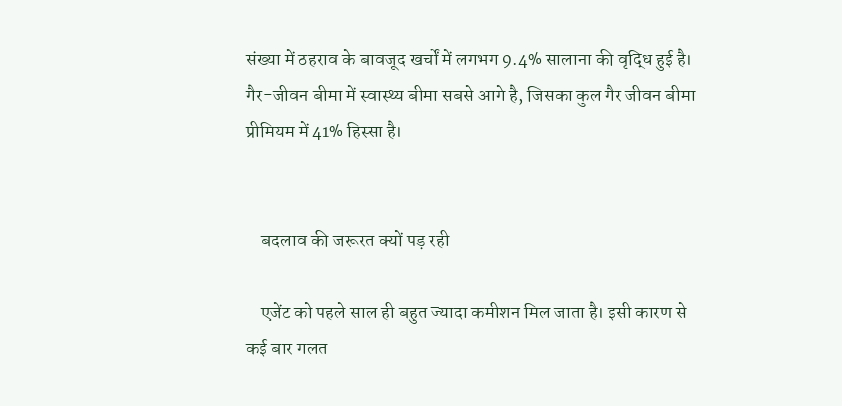संख्या में ठहराव के बावजूद खर्चों में लगभग 9.4% सालाना की वृद्धि हुई है। गैर-जीवन बीमा में स्वास्थ्य बीमा सबसे आगे है, जिसका कुल गैर जीवन बीमा प्रीमियम में 41% हिस्सा है।


    बदलाव की जरूरत क्यों पड़ रही

    एजेंट को पहले साल ही बहुत ज्यादा कमीशन मिल जाता है। इसी कारण से कई बार गलत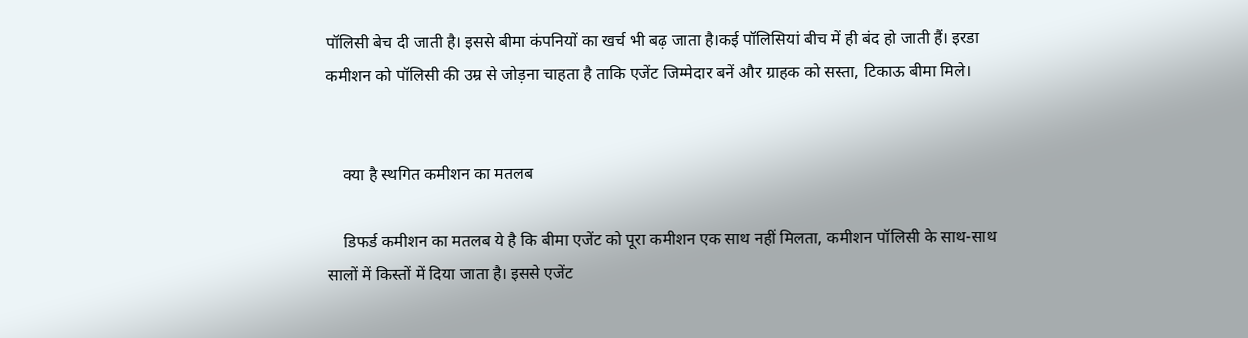पॉलिसी बेच दी जाती है। इससे बीमा कंपनियों का खर्च भी बढ़ जाता है।कई पॉलिसियां बीच में ही बंद हो जाती हैं। इरडा कमीशन को पॉलिसी की उम्र से जोड़ना चाहता है ताकि एजेंट जिम्मेदार बनें और ग्राहक को सस्ता, टिकाऊ बीमा मिले।


    क्या है स्थगित कमीशन का मतलब

    डिफर्ड कमीशन का मतलब ये है कि बीमा एजेंट को पूरा कमीशन एक साथ नहीं मिलता, कमीशन पॉलिसी के साथ-साथ सालों में किस्तों में दिया जाता है। इससे एजेंट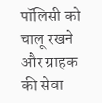पॉलिसी को चालू रखने और ग्राहक की सेवा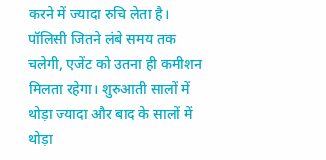करने में ज्यादा रुचि लेता है। पॉलिसी जितने लंबे समय तक चलेगी, एजेंट को उतना ही कमीशन मिलता रहेगा। शुरुआती सालों में थोड़ा ज्यादा और बाद के सालों में थोड़ा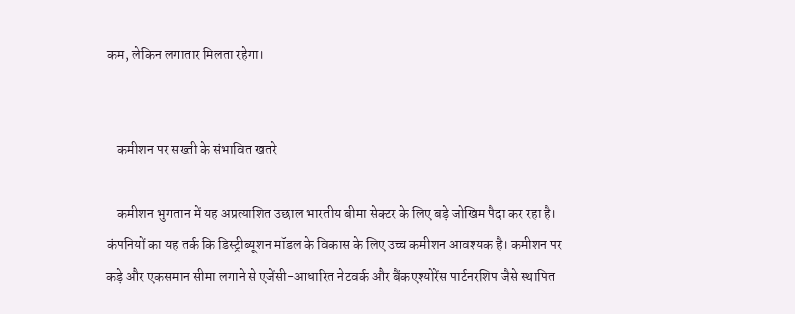कम, लेकिन लगातार मिलता रहेगा।


    कमीशन पर सख्ती के संभावित खतरे

    कमीशन भुगतान में यह अप्रत्याशित उछाल भारतीय बीमा सेक्टर के लिए बड़े जोखिम पैदा कर रहा है। कंपनियों का यह तर्क कि डिस्ट्रीब्यूशन मॉडल के विकास के लिए उच्च कमीशन आवश्यक है। कमीशन पर कड़े और एकसमान सीमा लगाने से एजेंसी-आधारित नेटवर्क और बैंकएश्योरेंस पार्टनरशिप जैसे स्थापित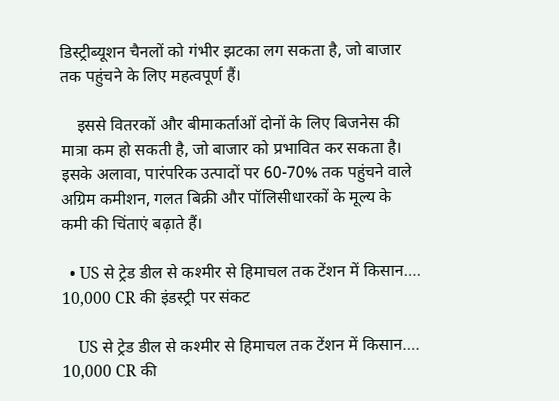डिस्ट्रीब्यूशन चैनलों को गंभीर झटका लग सकता है, जो बाजार तक पहुंचने के लिए महत्वपूर्ण हैं।

    इससे वितरकों और बीमाकर्ताओं दोनों के लिए बिजनेस की मात्रा कम हो सकती है, जो बाजार को प्रभावित कर सकता है। इसके अलावा, पारंपरिक उत्पादों पर 60-70% तक पहुंचने वाले अग्रिम कमीशन, गलत बिक्री और पॉलिसीधारकों के मूल्य के कमी की चिंताएं बढ़ाते हैं।

  • US से ट्रेड डील से कश्मीर से हिमाचल तक टेंशन में किसान…. 10,000 CR की इंडस्ट्री पर संकट

    US से ट्रेड डील से कश्मीर से हिमाचल तक टेंशन में किसान…. 10,000 CR की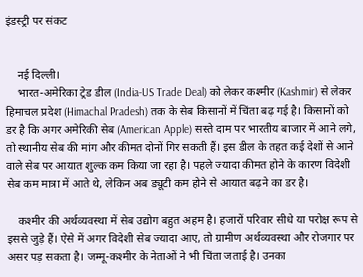इंडस्ट्री पर संकट


    नई दिल्ली।
    भारत-अमेरिका ट्रेड डील (India-US Trade Deal) को लेकर कश्मीर (Kashmir) से लेकर हिमाचल प्रदेश (Himachal Pradesh) तक के सेब किसानों में चिंता बढ़ गई है। किसानों को डर है कि अगर अमेरिकी सेब (American Apple) सस्ते दाम पर भारतीय बाजार में आने लगे, तो स्थानीय सेब की मांग और कीमत दोनों गिर सकती हैं। इस डील के तहत कई देशों से आने वाले सेब पर आयात शुल्क कम किया जा रहा है। पहले ज्यादा कीमत होने के कारण विदेशी सेब कम मात्रा में आते थे, लेकिन अब ड्यूटी कम होने से आयात बढ़ने का डर है।

    कश्मीर की अर्थव्यवस्था में सेब उद्योग बहुत अहम है। हजारों परिवार सीधे या परोक्ष रूप से इससे जुड़े हैं। ऐसे में अगर विदेशी सेब ज्यादा आए, तो ग्रामीण अर्थव्यवस्था और रोजगार पर असर पड़ सकता है। जम्मू-कश्मीर के नेताओं ने भी चिंता जताई है। उनका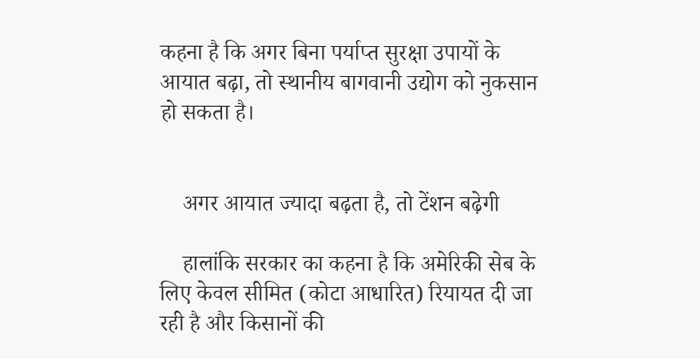कहना है कि अगर बिना पर्याप्त सुरक्षा उपायों के आयात बढ़ा, तो स्थानीय बागवानी उद्योग को नुकसान हो सकता है।


    अगर आयात ज्यादा बढ़ता है, तो टेंशन बढ़ेगी

    हालांकि सरकार का कहना है कि अमेरिकी सेब के लिए केवल सीमित (कोटा आधारित) रियायत दी जा रही है और किसानों की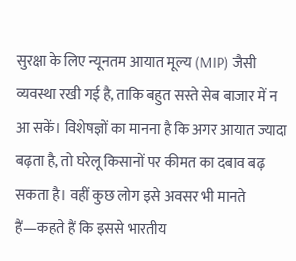सुरक्षा के लिए न्यूनतम आयात मूल्य (MIP) जैसी व्यवस्था रखी गई है, ताकि बहुत सस्ते सेब बाजार में न आ सकें। विशेषज्ञों का मानना है कि अगर आयात ज्यादा बढ़ता है, तो घरेलू किसानों पर कीमत का दबाव बढ़ सकता है। वहीं कुछ लोग इसे अवसर भी मानते हैं—कहते हैं कि इससे भारतीय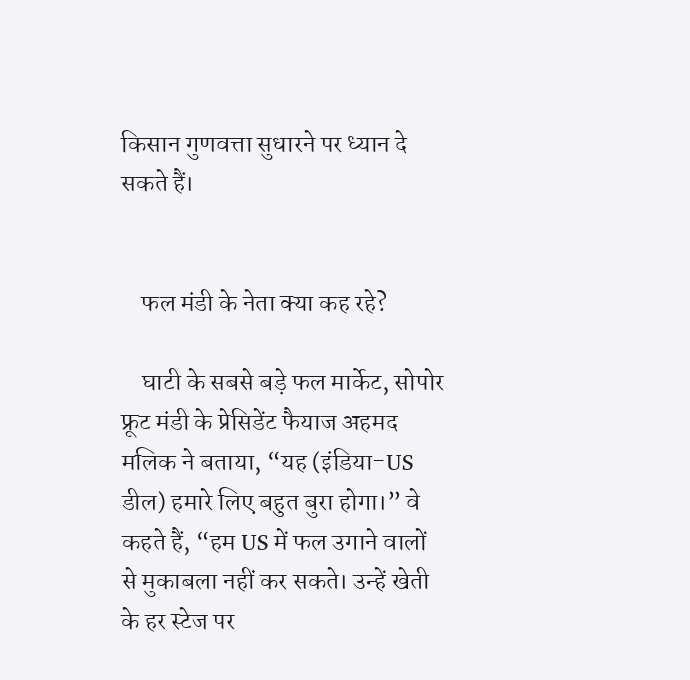किसान गुणवत्ता सुधारने पर ध्यान दे सकते हैं।


    फल मंडी के नेता क्या कह रहे?

    घाटी के सबसे बड़े फल मार्केट, सोपोर फ्रूट मंडी के प्रेसिडेंट फैयाज अहमद मलिक ने बताया, “यह (इंडिया-US डील) हमारे लिए बहुत बुरा होगा।” वे कहते हैं, “हम US में फल उगाने वालों से मुकाबला नहीं कर सकते। उन्हें खेती के हर स्टेज पर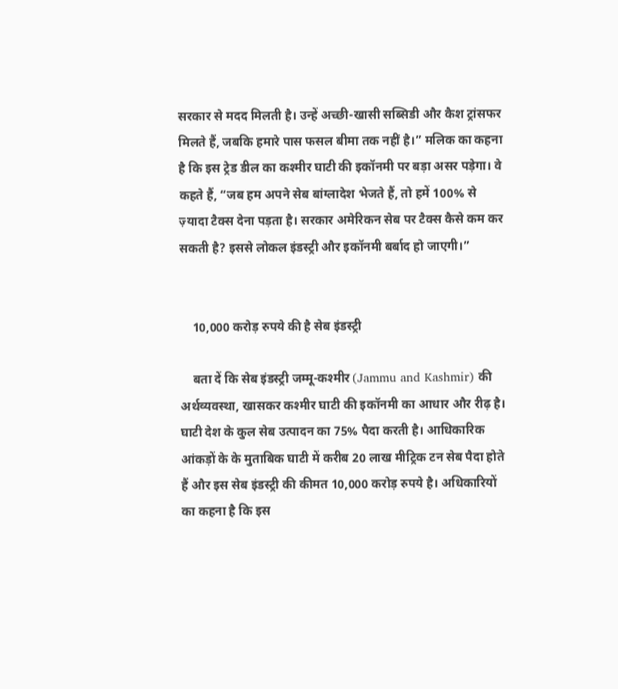सरकार से मदद मिलती है। उन्हें अच्छी-खासी सब्सिडी और कैश ट्रांसफर मिलते हैं, जबकि हमारे पास फसल बीमा तक नहीं है।” मलिक का कहना है कि इस ट्रेड डील का कश्मीर घाटी की इकॉनमी पर बड़ा असर पड़ेगा। वे कहते हैं, “जब हम अपने सेब बांग्लादेश भेजते हैं, तो हमें 100% से ज़्यादा टैक्स देना पड़ता है। सरकार अमेरिकन सेब पर टैक्स कैसे कम कर सकती है? इससे लोकल इंडस्ट्री और इकॉनमी बर्बाद हो जाएगी।”


    10,000 करोड़ रुपये की है सेब इंडस्ट्री

    बता दें कि सेब इंडस्ट्री जम्मू-कश्मीर (Jammu and Kashmir) की अर्थव्यवस्था, खासकर कश्मीर घाटी की इकॉनमी का आधार और रीढ़ है। घाटी देश के कुल सेब उत्पादन का 75% पैदा करती है। आधिकारिक आंकड़ों के के मुताबिक घाटी में करीब 20 लाख मीट्रिक टन सेब पैदा होते हैं और इस सेब इंडस्ट्री की कीमत 10,000 करोड़ रुपये है। अधिकारियों का कहना है कि इस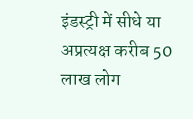इंडस्ट्री में सीधे या अप्रत्यक्ष करीब 50 लाख लोग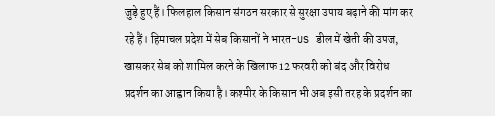जुड़े हुए हैं। फिलहाल किसान संगठन सरकार से सुरक्षा उपाय बढ़ाने की मांग कर रहे हैं। हिमाचल प्रदेश में सेब किसानों ने भारत-US डील में खेती की उपज, खासकर सेब को शामिल करने के खिलाफ 12 फरवरी को बंद और विरोध प्रदर्शन का आह्वान किया है। कश्मीर के किसान भी अब इसी तरह के प्रदर्शन का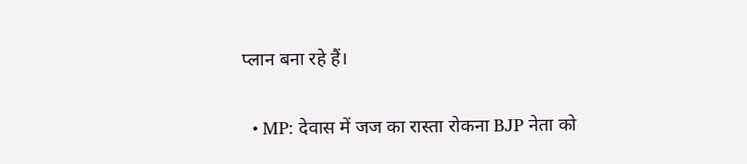प्लान बना रहे हैं।

  • MP: देवास में जज का रास्ता रोकना BJP नेता को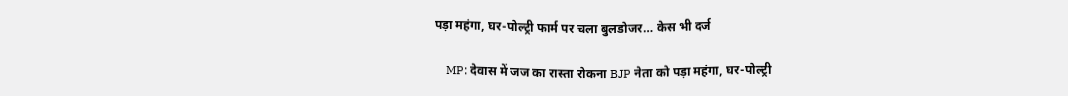पड़ा महंगा, घर-पोल्ट्री फार्म पर चला बुलडोजर… केस भी दर्ज

    MP: देवास में जज का रास्ता रोकना BJP नेता को पड़ा महंगा, घर-पोल्ट्री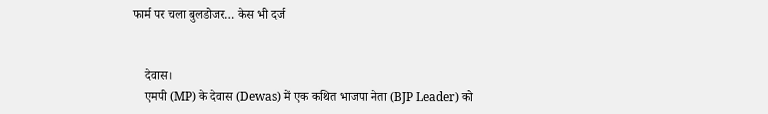फार्म पर चला बुलडोजर… केस भी दर्ज


    देवास।
    एमपी (MP) के देवास (Dewas) में एक कथित भाजपा नेता (BJP Leader) को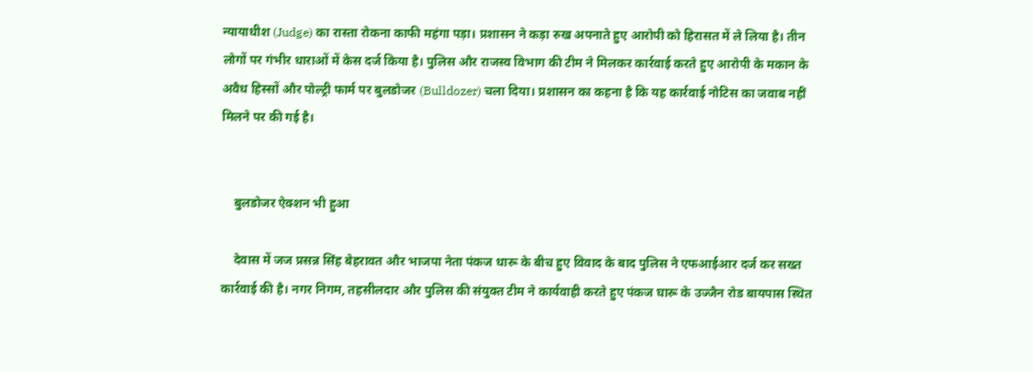न्यायाधीश (Judge) का रास्ता रोकना काफी महंगा पड़ा। प्रशासन ने कड़ा रुख अपनाते हुए आरोपी को हिरासत में ले लिया है। तीन लोगों पर गंभीर धाराओं में केस दर्ज किया है। पुलिस और राजस्व विभाग की टीम ने मिलकर कार्रवाई करते हुए आरोपी के मकान के अवैध हिस्सों और पोल्ट्री फार्म पर बुलडोजर (Bulldozer) चला दिया। प्रशासन का कहना है कि यह कार्रवाई नोटिस का जवाब नहीं मिलने पर की गई है।


    बुलडोजर ऐक्शन भी हुआ

    देवास में जज प्रसन्न सिंह बेहरावत और भाजपा नेता पंकज धारू के बीच हुए विवाद के बाद पुलिस ने एफआईआर दर्ज कर सख्त कार्रवाई की है। नगर निगम, तहसीलदार और पुलिस की संयुक्त टीम ने कार्यवाही करते हुए पंकज घारू के उज्जैन रोड बायपास स्थित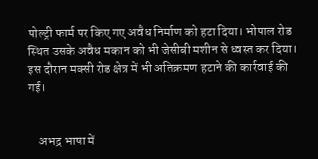पोल्ट्री फार्म पर किए गए अवैध निर्माण को हटा दिया। भोपाल रोड स्थित उसके अवैध मकान को भी जेसीबी मशीन से ध्वस्त कर दिया। इस दौरान मक्सी रोड क्षेत्र में भी अतिक्रमण हटाने की कार्रवाई की गई।


    अभद्र भाषा में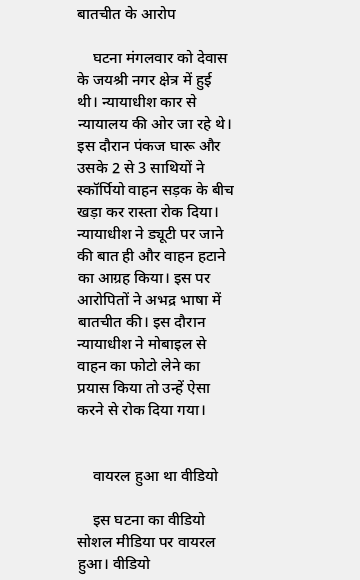बातचीत के आरोप

    घटना मंगलवार को देवास के जयश्री नगर क्षेत्र में हुई थी। न्यायाधीश कार से न्यायालय की ओर जा रहे थे। इस दौरान पंकज घारू और उसके 2 से 3 साथियों ने स्कॉर्पियो वाहन सड़क के बीच खड़ा कर रास्ता रोक दिया। न्यायाधीश ने ड्यूटी पर जाने की बात ही और वाहन हटाने का आग्रह किया। इस पर आरोपितों ने अभद्र भाषा में बातचीत की। इस दौरान न्यायाधीश ने मोबाइल से वाहन का फोटो लेने का प्रयास किया तो उन्हें ऐसा करने से रोक दिया गया।


    वायरल हुआ था वीडियो

    इस घटना का वीडियो सोशल मीडिया पर वायरल हुआ। वीडियो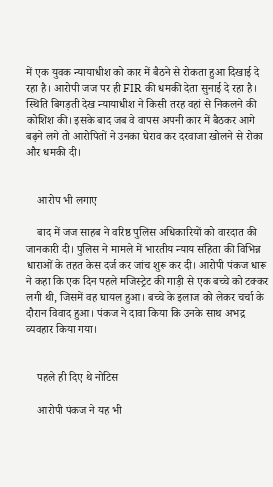में एक युवक न्यायाधीश को कार में बैठने से रोकता हुआ दिखाई दे रहा है। आरोपी जज पर ही FIR की धमकी देता सुनाई दे रहा है। स्थिति बिगड़ती देख न्यायाधीश ने किसी तरह वहां से निकलने की कोशिश की। इसके बाद जब वे वापस अपनी कार में बैठकर आगे बढ़ने लगे तो आरोपितों ने उनका घेराव कर दरवाजा खोलने से रोका और धमकी दी।


    आरोप भी लगाए

    बाद में जज साहब ने वरिष्ठ पुलिस अधिकारियों को वारदात की जानकारी दी। पुलिस ने मामले में भारतीय न्याय संहिता की विभिन्न धाराओं के तहत केस दर्ज कर जांच शुरू कर दी। आरोपी पंकज धारू ने कहा कि एक दिन पहले मजिस्ट्रेट की गाड़ी से एक बच्चे को टक्कर लगी थी, जिसमें वह घायल हुआ। बच्चे के इलाज को लेकर चर्चा के दौरान विवाद हुआ। पंकज ने दावा किया कि उनके साथ अभद्र व्यवहार किया गया।


    पहले ही दिए थे नोटिस

    आरोपी पंकज ने यह भी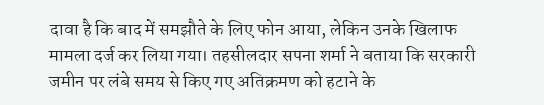दावा है कि बाद में समझौते के लिए फोन आया, लेकिन उनके खिलाफ मामला दर्ज कर लिया गया। तहसीलदार सपना शर्मा ने बताया कि सरकारी जमीन पर लंबे समय से किए गए अतिक्रमण को हटाने के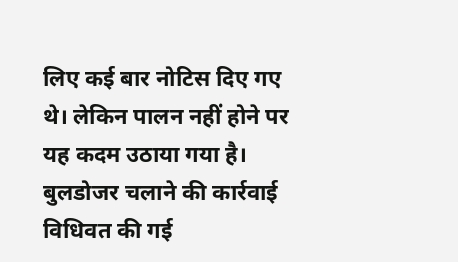लिए कई बार नोटिस दिए गए थे। लेकिन पालन नहीं होने पर यह कदम उठाया गया है। बुलडोजर चलाने की कार्रवाई विधिवत की गई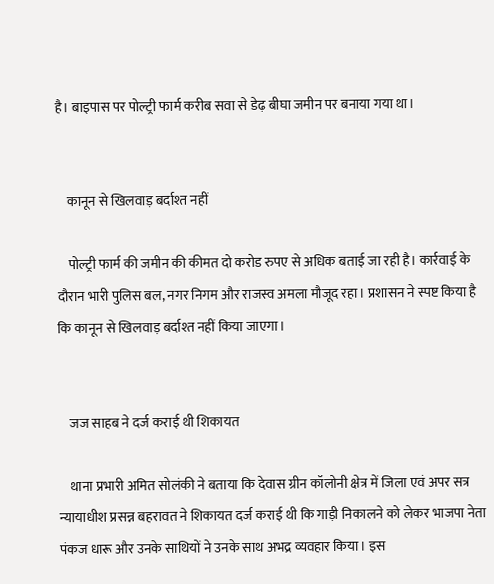है। बाइपास पर पोल्ट्री फार्म करीब सवा से डेढ़ बीघा जमीन पर बनाया गया था।


    कानून से खिलवाड़ बर्दाश्त नहीं

    पोल्ट्री फार्म की जमीन की कीमत दो करोड रुपए से अधिक बताई जा रही है। कार्रवाई के दौरान भारी पुलिस बल, नगर निगम और राजस्व अमला मौजूद रहा। प्रशासन ने स्पष्ट किया है कि कानून से खिलवाड़ बर्दाश्त नहीं किया जाएगा।


    जज साहब ने दर्ज कराई थी शिकायत

    थाना प्रभारी अमित सोलंकी ने बताया कि देवास ग्रीन कॉलोनी क्षेत्र में जिला एवं अपर सत्र न्यायाधीश प्रसन्न बहरावत ने शिकायत दर्ज कराई थी कि गाड़ी निकालने को लेकर भाजपा नेता पंकज धारू और उनके साथियों ने उनके साथ अभद्र व्यवहार किया। इस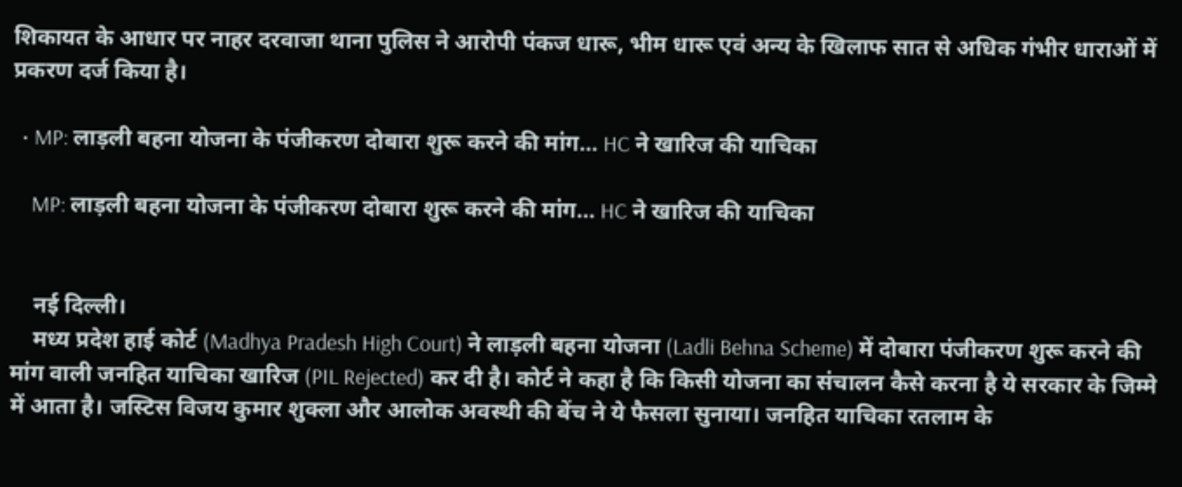शिकायत के आधार पर नाहर दरवाजा थाना पुलिस ने आरोपी पंकज धारू, भीम धारू एवं अन्य के खिलाफ सात से अधिक गंभीर धाराओं में प्रकरण दर्ज किया है।

  • MP: लाड़ली बहना योजना के पंजीकरण दोबारा शुरू करने की मांग… HC ने खारिज की याचिका

    MP: लाड़ली बहना योजना के पंजीकरण दोबारा शुरू करने की मांग… HC ने खारिज की याचिका


    नई दिल्ली।
    मध्य प्रदेश हाई कोर्ट (Madhya Pradesh High Court) ने लाड़ली बहना योजना (Ladli Behna Scheme) में दोबारा पंजीकरण शुरू करने की मांग वाली जनहित याचिका खारिज (PIL Rejected) कर दी है। कोर्ट ने कहा है कि किसी योजना का संचालन कैसे करना है ये सरकार के जिम्मे में आता है। जस्टिस विजय कुमार शुक्ला और आलोक अवस्थी की बेंच ने ये फैसला सुनाया। जनहित याचिका रतलाम के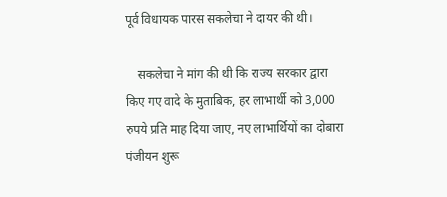पूर्व विधायक पारस सकलेचा ने दायर की थी।

    सकलेचा ने मांग की थी कि राज्य सरकार द्वारा किए गए वादे के मुताबिक, हर लाभार्थी को 3,000 रुपये प्रति माह दिया जाए, नए लाभार्थियों का दोबारा पंजीयन शुरू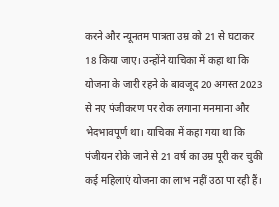करने और न्यूनतम पात्रता उम्र को 21 से घटाकर 18 किया जाए। उन्होंने याचिका में कहा था कि योजना के जारी रहने के बावजूद 20 अगस्त 2023 से नए पंजीकरण पर रोक लगाना मनमाना और भेदभावपूर्ण था। याचिका में कहा गया था कि पंजीयन रोके जाने से 21 वर्ष का उम्र पूरी कर चुकी कई महिलाएं योजना का लाभ नहीं उठा पा रही हैं।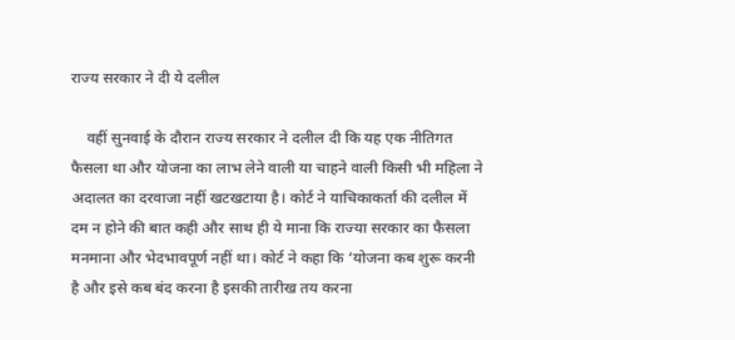राज्य सरकार ने दी ये दलील

    वहीं सुनवाई के दौरान राज्य सरकार ने दलील दी कि यह एक नीतिगत फैसला था और योजना का लाभ लेने वाली या चाहने वाली किसी भी महिला ने अदालत का दरवाजा नहीं खटखटाया है। कोर्ट ने याचिकाकर्ता की दलील में दम न होने की बात कही और साथ ही ये माना कि राज्या सरकार का फैसला मनमाना और भेदभावपूर्ण नहीं था। कोर्ट ने कहा कि ‘योजना कब शुरू करनी है और इसे कब बंद करना है इसकी तारीख तय करना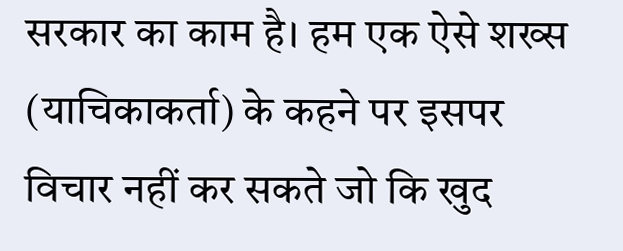सरकार का काम है। हम एक ऐसे शख्स (याचिकाकर्ता) के कहने पर इसपर विचार नहीं कर सकते जो कि खुद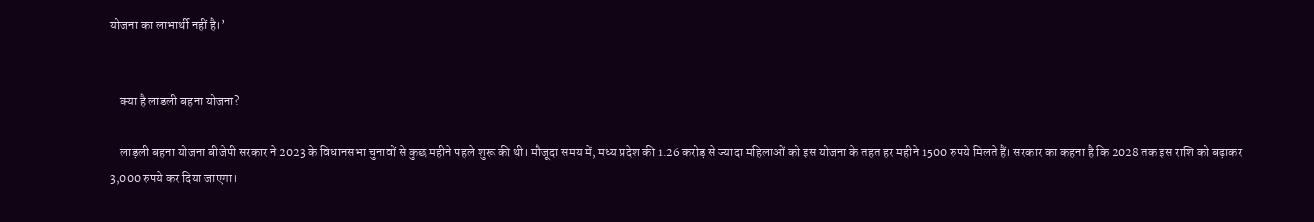योजना का लाभार्थी नहीं है।’


    क्या है लाडली बहना योजना?

    लाड़ली बहना योजना बीजेपी सरकार ने 2023 के विधानसभा चुनावों से कुछ महीने पहले शुरू की थी। मौजूदा समय में, मध्य प्रदेश की 1.26 करोड़ से ज्यादा महिलाओं को इस योजना के तहत हर महीने 1500 रुपये मिलते हैं। सरकार का कहना है कि 2028 तक इस राशि को बढ़ाकर 3,000 रुपये कर दिया जाएगा।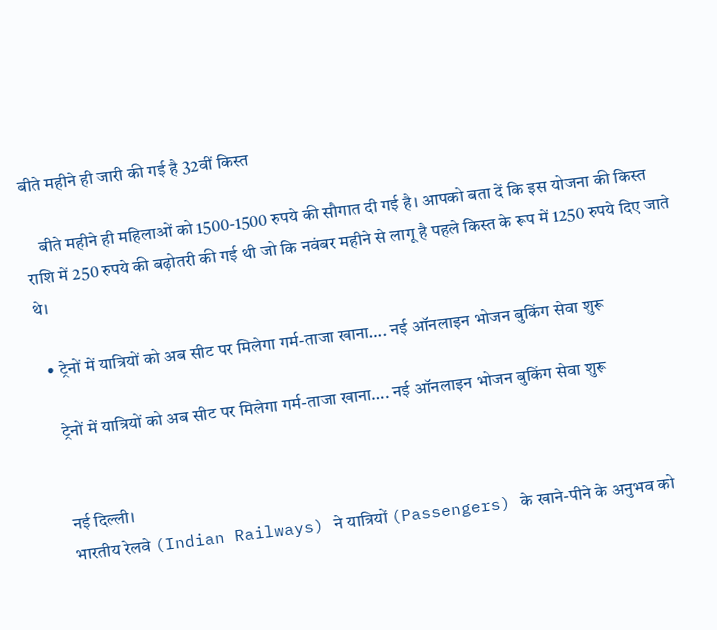बीते महीने ही जारी की गई है 32वीं किस्त

    बीते महीने ही महिलाओं को 1500-1500 रुपये की सौगात दी गई है। आपको बता दें कि इस योजना की किस्त राशि में 250 रुपये की बढ़ोतरी की गई थी जो कि नवंबर महीने से लागू है पहले किस्त के रूप में 1250 रुपये दिए जाते थे।

  • ट्रेनों में यात्रियों को अब सीट पर मिलेगा गर्म-ताजा खाना…. नई ऑनलाइन भोजन बुकिंग सेवा शुरू

    ट्रेनों में यात्रियों को अब सीट पर मिलेगा गर्म-ताजा खाना…. नई ऑनलाइन भोजन बुकिंग सेवा शुरू


    नई दिल्ली।
    भारतीय रेलवे (Indian Railways) ने यात्रियों (Passengers) के खाने-पीने के अनुभव को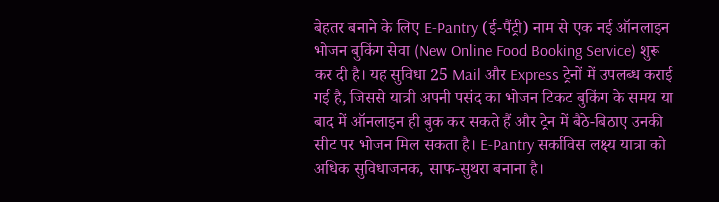बेहतर बनाने के लिए E-Pantry (ई-पैंट्री) नाम से एक नई ऑनलाइन भोजन बुकिंग सेवा (New Online Food Booking Service) शुरू कर दी है। यह सुविधा 25 Mail और Express ट्रेनों में उपलब्ध कराई गई है, जिससे यात्री अपनी पसंद का भोजन टिकट बुकिंग के समय या बाद में ऑनलाइन ही बुक कर सकते हैं और ट्रेन में बैठे-बिठाए उनकी सीट पर भोजन मिल सकता है। E-Pantry सर्काविस लक्ष्य यात्रा को अधिक सुविधाजनक, साफ-सुथरा बनाना है।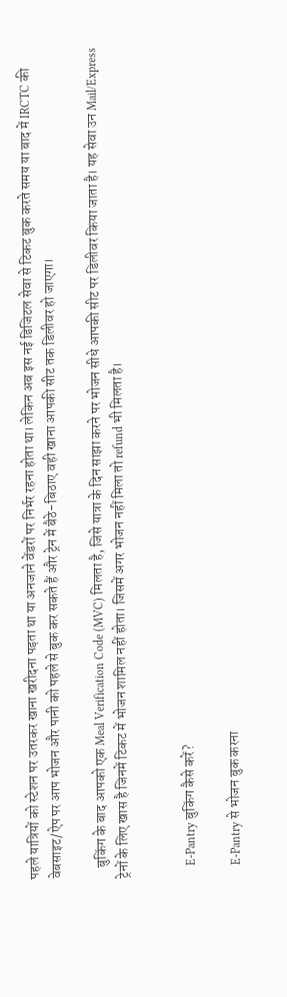पहले यात्रियों को स्टेशन पर उतरकर खाना खरीदना पड़ता था या अनजाने वेंडरों पर निर्भर रहना होता था। लेकिन अब इस नई डिजिटल सेवा से टिकट बुक करते समय या बाद में IRCTC की वेबसाइट/ऐप पर आप भोजन और पानी को पहले से बुक कर सकते हैं और ट्रेन में बैठे-बिठाए वही खाना आपकी सीट तक डिलीवर हो जाएगा।

    बुकिंग के बाद आपको एक Meal Verification Code (MVC) मिलता है, जिसे यात्रा के दिन साझा करने पर भोजन सीधे आपकी सीट पर डिलीवर किया जाता है। यह सेवा उन Mail/Express ट्रेनों के लिए खास है जिनमें टिकट में भोजन शामिल नहीं होता। जिसमें अगर भोजन नहीं मिला तो refund भी मिलता है।


    E-Pantry बुकिंग कैसे करें?

    E-Pantry से भोजन बुक करना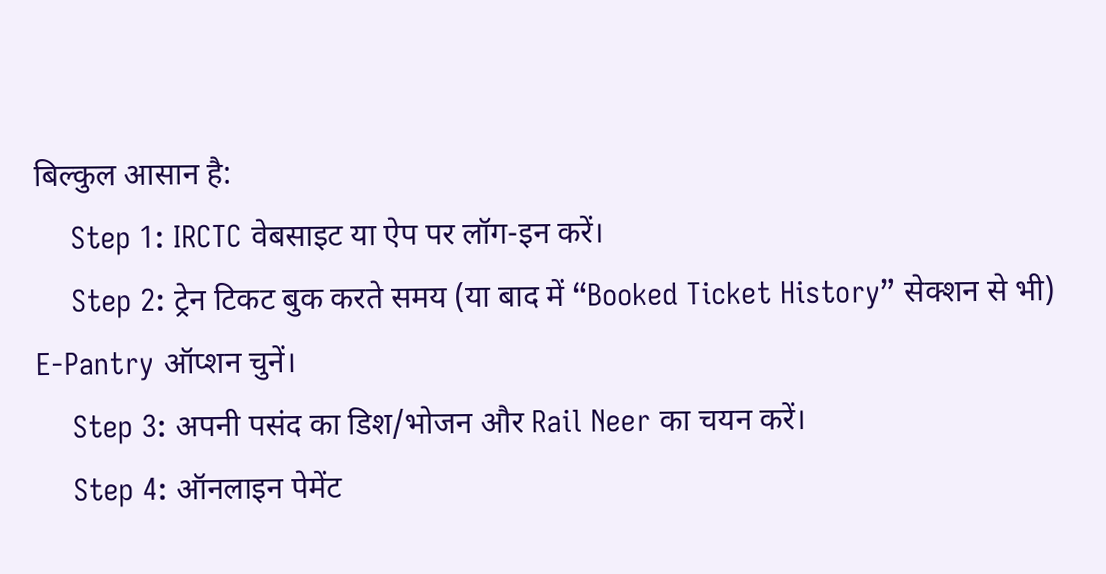बिल्कुल आसान है:
    Step 1: IRCTC वेबसाइट या ऐप पर लॉग-इन करें।
    Step 2: ट्रेन टिकट बुक करते समय (या बाद में “Booked Ticket History” सेक्शन से भी) E-Pantry ऑप्शन चुनें।
    Step 3: अपनी पसंद का डिश/भोजन और Rail Neer का चयन करें।
    Step 4: ऑनलाइन पेमेंट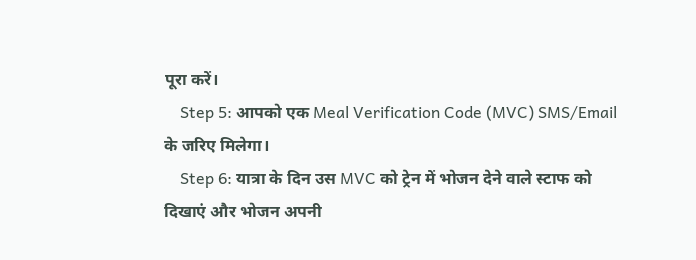पूरा करें।
    Step 5: आपको एक Meal Verification Code (MVC) SMS/Email के जरिए मिलेगा।
    Step 6: यात्रा के दिन उस MVC को ट्रेन में भोजन देने वाले स्टाफ को दिखाएं और भोजन अपनी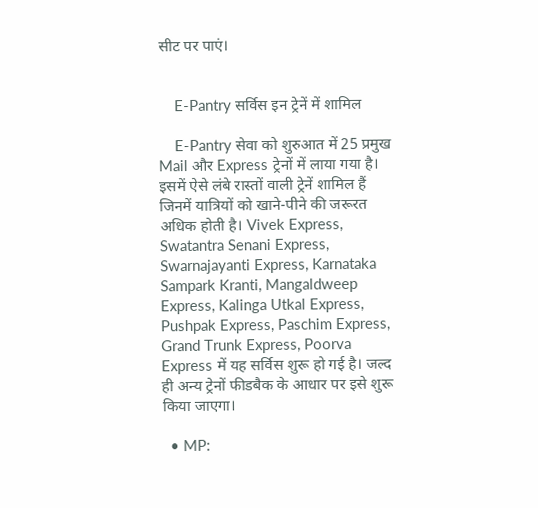सीट पर पाएं।


    E-Pantry सर्विस इन ट्रेनें में शामिल

    E-Pantry सेवा को शुरुआत में 25 प्रमुख Mail और Express ट्रेनों में लाया गया है। इसमें ऐसे लंबे रास्तों वाली ट्रेनें शामिल हैं जिनमें यात्रियों को खाने-पीने की जरूरत अधिक होती है। Vivek Express, Swatantra Senani Express, Swarnajayanti Express, Karnataka Sampark Kranti, Mangaldweep Express, Kalinga Utkal Express, Pushpak Express, Paschim Express, Grand Trunk Express, Poorva Express में यह सर्विस शुरू हो गई है। जल्द ही अन्य ट्रेनों फीडबैक के आधार पर इसे शुरू किया जाएगा।

  • MP: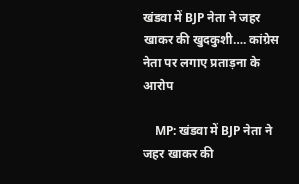खंडवा में BJP नेता ने जहर खाकर की खुदकुशी…. कांग्रेस नेता पर लगाए प्रताड़ना के आरोप

    MP: खंडवा में BJP नेता ने जहर खाकर की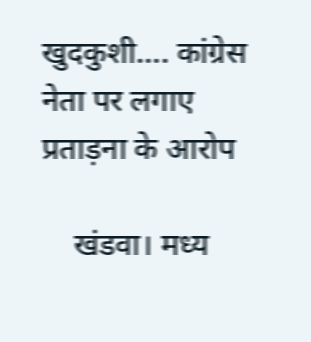खुदकुशी…. कांग्रेस नेता पर लगाए प्रताड़ना के आरोप

    खंडवा। मध्य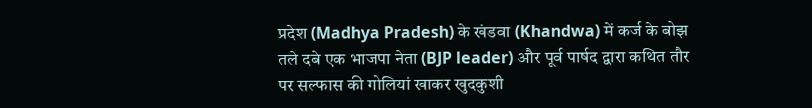प्रदेश (Madhya Pradesh) के खंडवा (Khandwa) में कर्ज के बोझ तले दबे एक भाजपा नेता (BJP leader) और पूर्व पार्षद द्वारा कथित तौर पर सल्फास की गोलियां खाकर खुदकुशी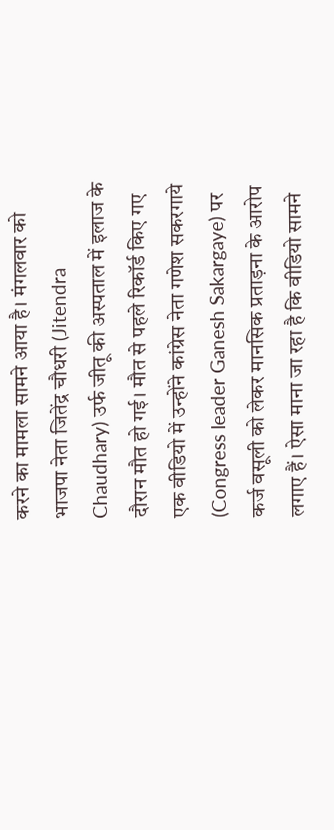करने का मामला सामने आया है। मंगलवार को भाजपा नेता जितेंद्र चौधरी (Jitendra Chaudhary) उर्फ जीतू की अस्पताल में इलाज के दौरान मौत हो गई। मौत से पहले रिकॉर्ड किए गए एक वीडियो में उन्होंने कांग्रेस नेता गणेश सकरगाये (Congress leader Ganesh Sakargaye) पर कर्ज वसूली को लेकर मानसिक प्रताड़ना के आरोप लगाए हैं। ऐसा माना जा रहा है कि वीडियो सामने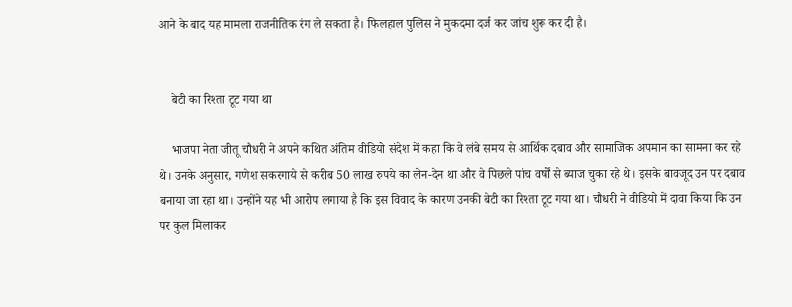आने के बाद यह मामला राजनीतिक रंग ले सकता है। फिलहाल पुलिस ने मुकदमा दर्ज कर जांच शुरू कर दी है।


    बेटी का रिश्ता टूट गया था

    भाजपा नेता जीतू चौधरी ने अपने कथित अंतिम वीडियो संदेश में कहा कि वे लंबे समय से आर्थिक दबाव और सामाजिक अपमान का सामना कर रहे थे। उनके अनुसार, गणेश सकरगाये से करीब 50 लाख रुपये का लेन-देन था और वे पिछले पांच वर्षों से ब्याज चुका रहे थे। इसके बावजूद उन पर दबाव बनाया जा रहा था। उन्होंने यह भी आरोप लगाया है कि इस विवाद के कारण उनकी बेटी का रिश्ता टूट गया था। चौधरी ने वीडियो में दावा किया कि उन पर कुल मिलाकर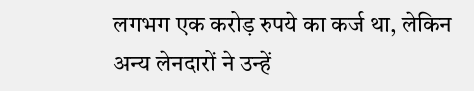लगभग एक करोड़ रुपये का कर्ज था, लेकिन अन्य लेनदारों ने उन्हें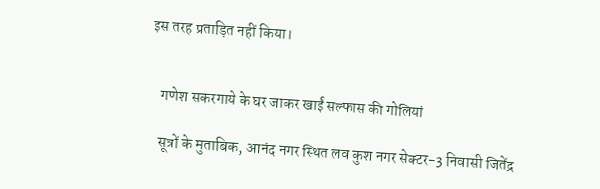इस तरह प्रताड़ित नहीं किया।


    गणेश सकरगाये के घर जाकर खाईं सल्फास की गोलियां

    सूत्रों के मुताबिक, आनंद नगर स्थित लव कुश नगर सेक्टर-3 निवासी जितेंद्र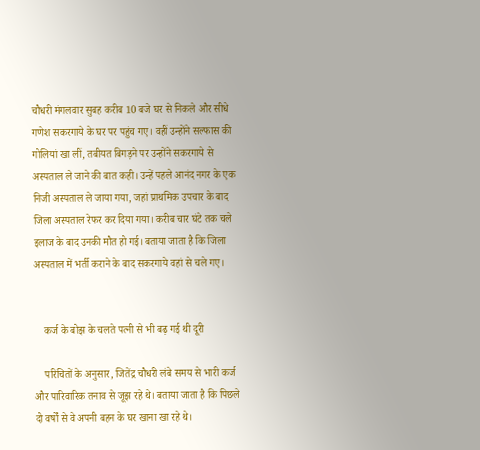चौधरी मंगलवार सुबह करीब 10 बजे घर से निकले और सीधे गणेश सकरगाये के घर पर पहुंच गए। वहीं उन्होंने सल्फास की गोलियां खा लीं, तबीयत बिगड़ने पर उन्होंने सकरगाये से अस्पताल ले जाने की बात कही। उन्हें पहले आनंद नगर के एक निजी अस्पताल ले जाया गया, जहां प्राथमिक उपचार के बाद जिला अस्पताल रेफर कर दिया गया। करीब चार घंटे तक चले इलाज के बाद उनकी मौत हो गई। बताया जाता है कि जिला अस्पताल में भर्ती कराने के बाद सकरगाये वहां से चले गए।


    कर्ज के बोझ के चलते पत्नी से भी बढ़ गई थी दूरी

    परिचितों के अनुसार, जितेंद्र चौधरी लंबे समय से भारी कर्ज और पारिवारिक तनाव से जूझ रहे थे। बताया जाता है कि पिछले दो वर्षों से वे अपनी बहन के घर खाना खा रहे थे।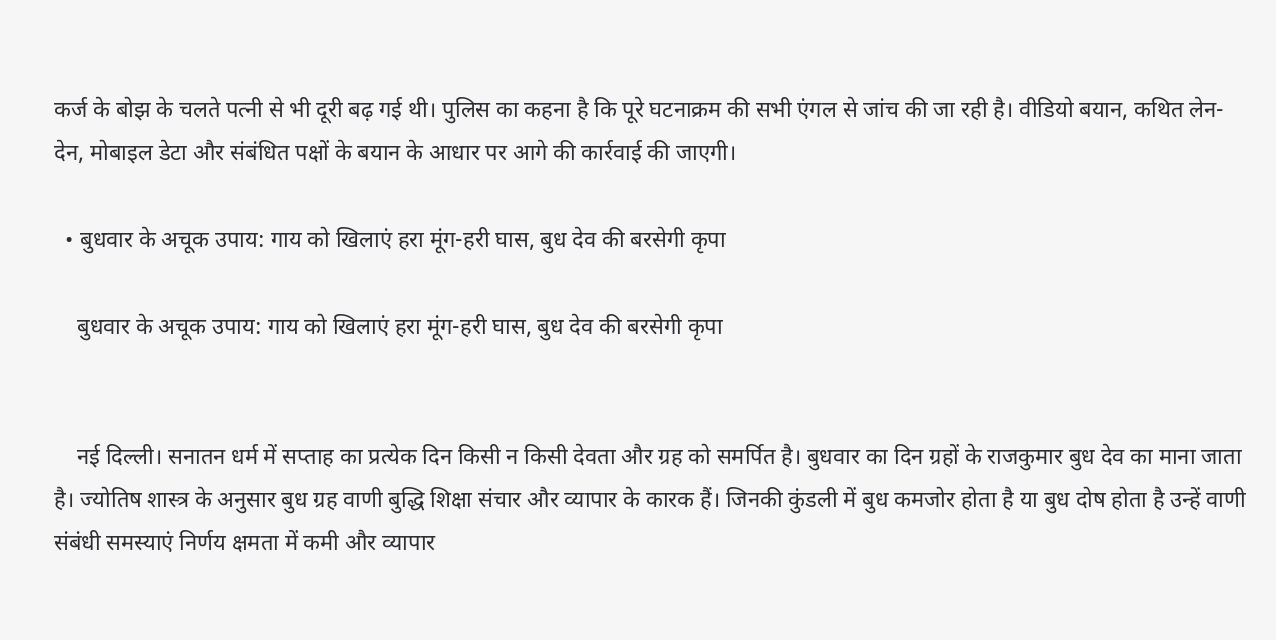कर्ज के बोझ के चलते पत्नी से भी दूरी बढ़ गई थी। पुलिस का कहना है कि पूरे घटनाक्रम की सभी एंगल से जांच की जा रही है। वीडियो बयान, कथित लेन-देन, मोबाइल डेटा और संबंधित पक्षों के बयान के आधार पर आगे की कार्रवाई की जाएगी।

  • बुधवार के अचूक उपाय: गाय को खिलाएं हरा मूंग-हरी घास, बुध देव की बरसेगी कृपा

    बुधवार के अचूक उपाय: गाय को खिलाएं हरा मूंग-हरी घास, बुध देव की बरसेगी कृपा


    नई दिल्ली। सनातन धर्म में सप्ताह का प्रत्येक दिन किसी न किसी देवता और ग्रह को समर्पित है। बुधवार का दिन ग्रहों के राजकुमार बुध देव का माना जाता है। ज्योतिष शास्त्र के अनुसार बुध ग्रह वाणी बुद्धि शिक्षा संचार और व्यापार के कारक हैं। जिनकी कुंडली में बुध कमजोर होता है या बुध दोष होता है उन्हें वाणी संबंधी समस्याएं निर्णय क्षमता में कमी और व्यापार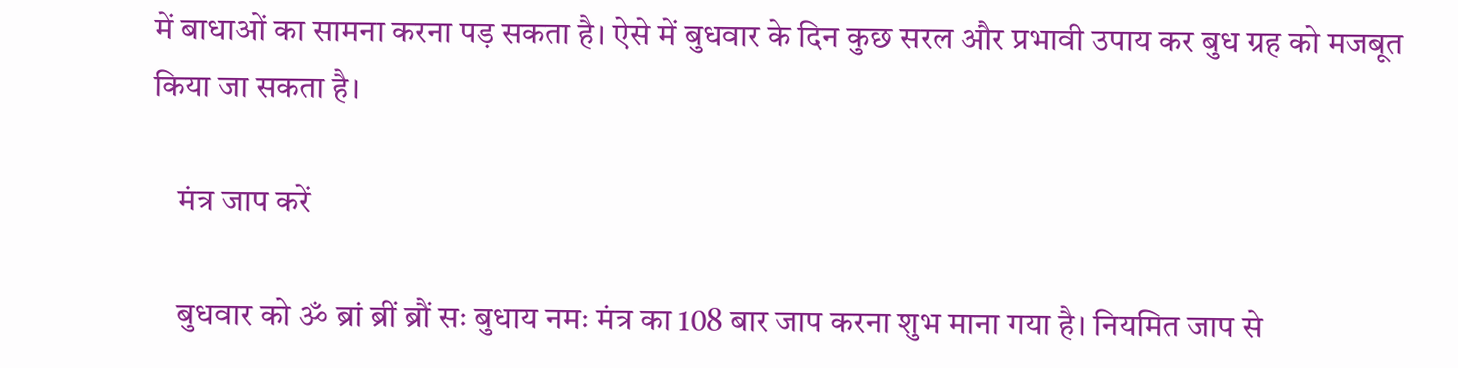में बाधाओं का सामना करना पड़ सकता है। ऐसे में बुधवार के दिन कुछ सरल और प्रभावी उपाय कर बुध ग्रह को मजबूत किया जा सकता है।

    मंत्र जाप करें

    बुधवार को ॐ ब्रां ब्रीं ब्रौं सः बुधाय नमः मंत्र का 108 बार जाप करना शुभ माना गया है। नियमित जाप से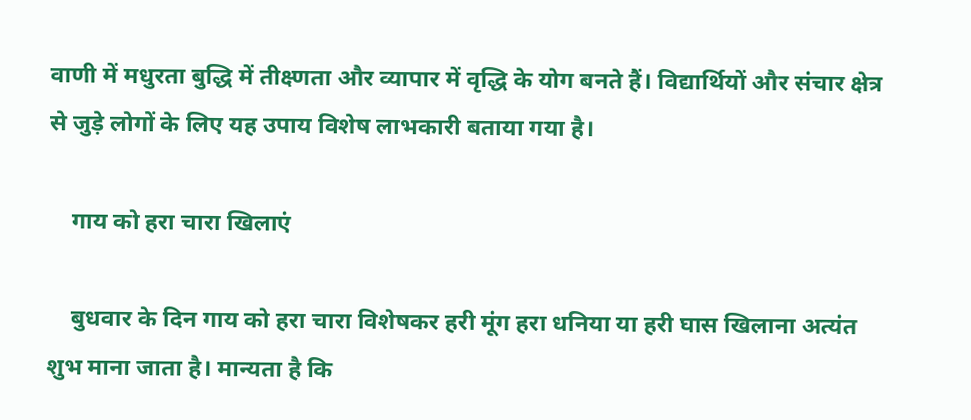वाणी में मधुरता बुद्धि में तीक्ष्णता और व्यापार में वृद्धि के योग बनते हैं। विद्यार्थियों और संचार क्षेत्र से जुड़े लोगों के लिए यह उपाय विशेष लाभकारी बताया गया है।

    गाय को हरा चारा खिलाएं

    बुधवार के दिन गाय को हरा चारा विशेषकर हरी मूंग हरा धनिया या हरी घास खिलाना अत्यंत शुभ माना जाता है। मान्यता है कि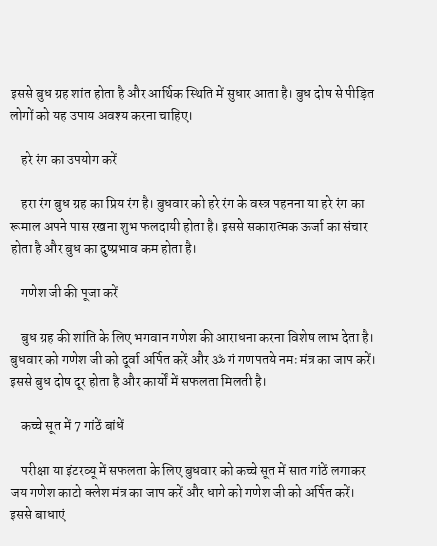इससे बुध ग्रह शांत होता है और आर्थिक स्थिति में सुधार आता है। बुध दोष से पीड़ित लोगों को यह उपाय अवश्य करना चाहिए।

    हरे रंग का उपयोग करें

    हरा रंग बुध ग्रह का प्रिय रंग है। बुधवार को हरे रंग के वस्त्र पहनना या हरे रंग का रूमाल अपने पास रखना शुभ फलदायी होता है। इससे सकारात्मक ऊर्जा का संचार होता है और बुध का दुष्प्रभाव कम होता है।

    गणेश जी की पूजा करें

    बुध ग्रह की शांति के लिए भगवान गणेश की आराधना करना विशेष लाभ देता है। बुधवार को गणेश जी को दूर्वा अर्पित करें और ॐ गं गणपतये नमः मंत्र का जाप करें। इससे बुध दोष दूर होता है और कार्यों में सफलता मिलती है।

    कच्चे सूत में 7 गांठें बांधें

    परीक्षा या इंटरव्यू में सफलता के लिए बुधवार को कच्चे सूत में सात गांठें लगाकर जय गणेश काटो क्लेश मंत्र का जाप करें और धागे को गणेश जी को अर्पित करें। इससे बाधाएं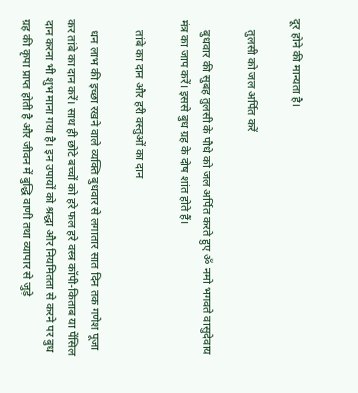दूर होने की मान्यता है।

    तुलसी को जल अर्पित करें

    बुधवार की सुबह तुलसी के पौधे को जल अर्पित करते हुए ॐ नमो भगवते वासुदेवाय मंत्र का जाप करें। इससे बुध ग्रह के दोष शांत होते हैं।

    तांबे का दान और हरी वस्तुओं का दान

    धन लाभ की इच्छा रखने वाले व्यक्ति बुधवार से लगातार सात दिन तक गणेश पूजा कर तांबे का दान करें। साथ ही छोटे बच्चों को हरे फल हरे वस्त्र कॉपी-किताब या पेंसिल दान करना भी शुभ माना गया है। इन उपायों को श्रद्धा और नियमितता से करने पर बुध ग्रह की कृपा प्राप्त होती है और जीवन में बुद्धि वाणी तथा व्यापार से जुड़े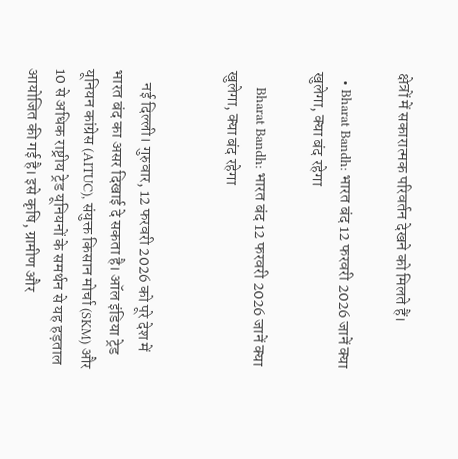क्षेत्रों में सकारात्मक परिवर्तन देखने को मिलते हैं।

  • Bharat Bandh: भारत बंद 12 फरवरी 2026 जानें क्या खुलेगा, क्या बंद रहेगा

    Bharat Bandh: भारत बंद 12 फरवरी 2026 जानें क्या खुलेगा, क्या बंद रहेगा


    नई दिल्ली। गुरुवार, 12 फरवरी 2026 को पूरे देश में भारत बंद का असर दिखाई दे सकता है। ऑल इंडिया ट्रेड यूनियन कांग्रेस (AITUC), संयुक्त किसान मोर्चा (SKM) और 10 से अधिक राष्ट्रीय ट्रेड यूनियनों के समर्थन से यह हड़ताल आयोजित की गई है। इसे कृषि, ग्रामीण और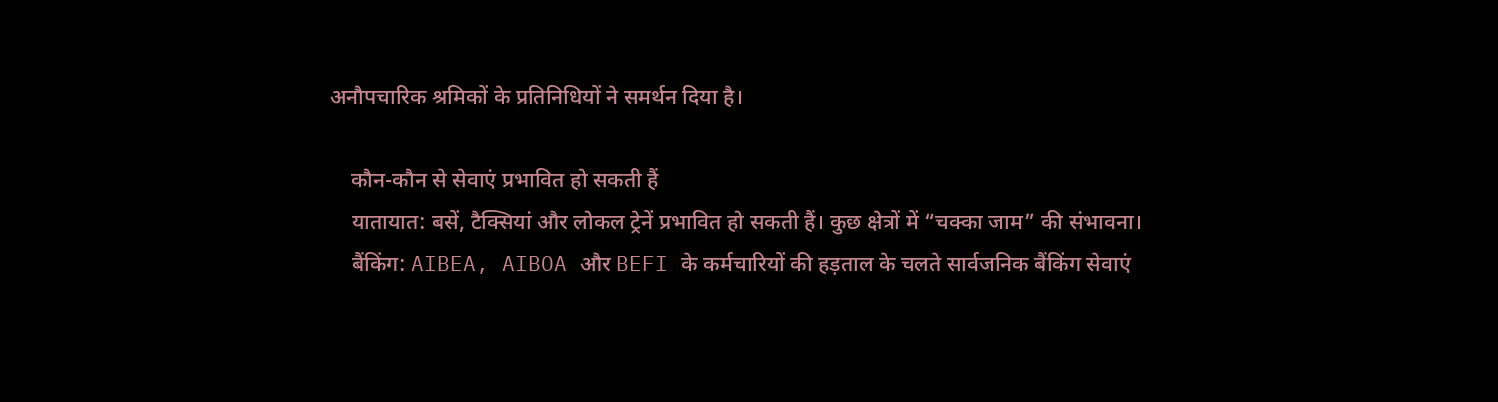अनौपचारिक श्रमिकों के प्रतिनिधियों ने समर्थन दिया है।

    कौन-कौन से सेवाएं प्रभावित हो सकती हैं
    यातायात: बसें, टैक्सियां और लोकल ट्रेनें प्रभावित हो सकती हैं। कुछ क्षेत्रों में “चक्का जाम” की संभावना।
    बैंकिंग: AIBEA, AIBOA और BEFI के कर्मचारियों की हड़ताल के चलते सार्वजनिक बैंकिंग सेवाएं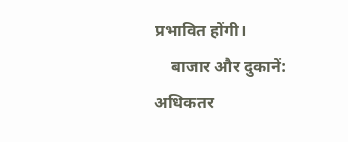प्रभावित होंगी।
    बाजार और दुकानें: अधिकतर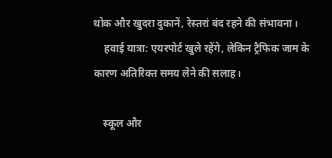थोक और खुदरा दुकानें, रेस्तरां बंद रहने की संभावना।
    हवाई यात्रा: एयरपोर्ट खुले रहेंगे, लेकिन ट्रैफिक जाम के कारण अतिरिक्त समय लेने की सलाह।

    स्कूल और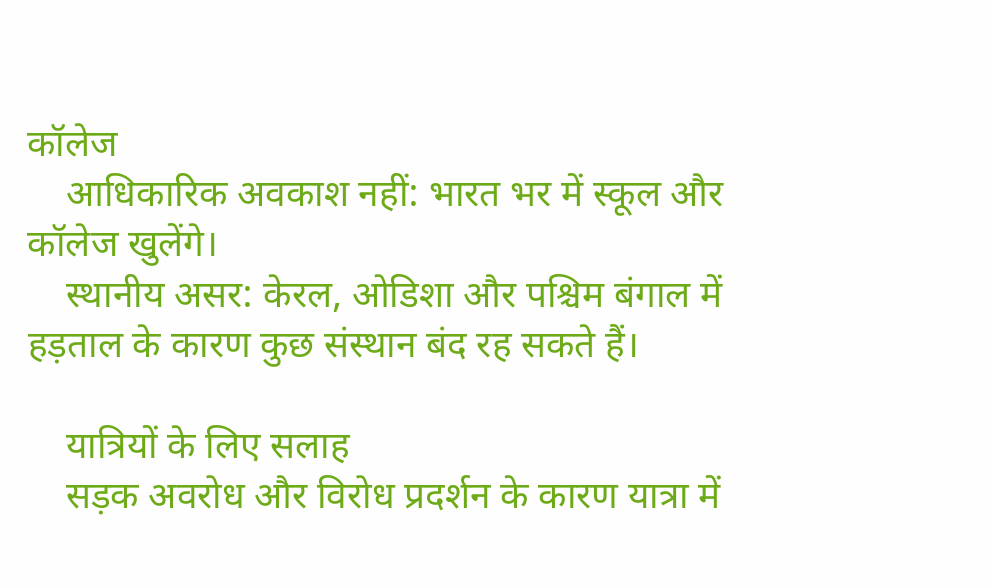कॉलेज
    आधिकारिक अवकाश नहीं: भारत भर में स्कूल और कॉलेज खुलेंगे।
    स्थानीय असर: केरल, ओडिशा और पश्चिम बंगाल में हड़ताल के कारण कुछ संस्थान बंद रह सकते हैं।

    यात्रियों के लिए सलाह
    सड़क अवरोध और विरोध प्रदर्शन के कारण यात्रा में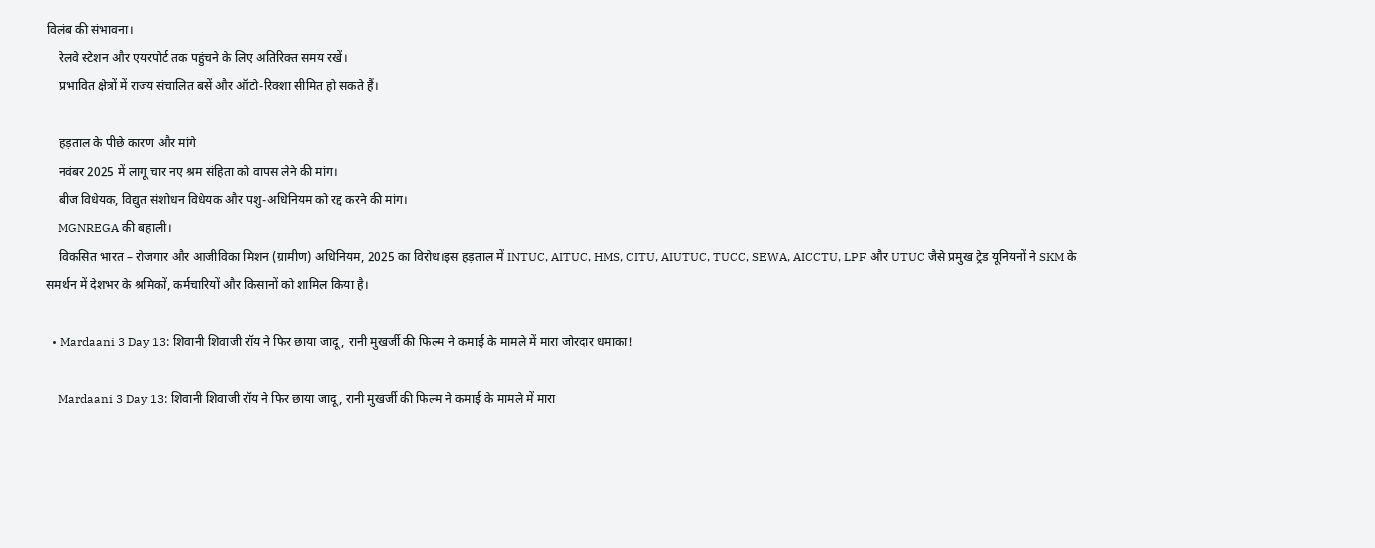विलंब की संभावना।
    रेलवे स्टेशन और एयरपोर्ट तक पहुंचने के लिए अतिरिक्त समय रखें।
    प्रभावित क्षेत्रों में राज्य संचालित बसें और ऑटो-रिक्शा सीमित हो सकते हैं।

    हड़ताल के पीछे कारण और मांगे
    नवंबर 2025 में लागू चार नए श्रम संहिता को वापस लेने की मांग।
    बीज विधेयक, विद्युत संशोधन विधेयक और पशु-अधिनियम को रद्द करने की मांग।
    MGNREGA की बहाली।
    विकसित भारत – रोजगार और आजीविका मिशन (ग्रामीण) अधिनियम, 2025 का विरोध।इस हड़ताल में INTUC, AITUC, HMS, CITU, AIUTUC, TUCC, SEWA, AICCTU, LPF और UTUC जैसे प्रमुख ट्रेड यूनियनों ने SKM के समर्थन में देशभर के श्रमिकों, कर्मचारियों और किसानों को शामिल किया है।

  • Mardaani 3 Day 13: शिवानी शिवाजी रॉय ने फिर छाया जादू, रानी मुखर्जी की फिल्म ने कमाई के मामले में मारा जोरदार धमाका!

    Mardaani 3 Day 13: शिवानी शिवाजी रॉय ने फिर छाया जादू, रानी मुखर्जी की फिल्म ने कमाई के मामले में मारा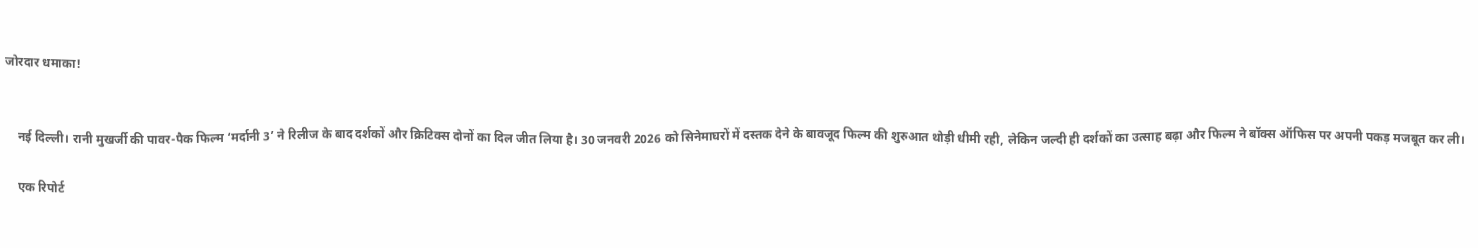जोरदार धमाका!


    नई दिल्ली। रानी मुखर्जी की पावर-पैक फिल्म ‘मर्दानी 3’ ने रिलीज के बाद दर्शकों और क्रिटिक्स दोनों का दिल जीत लिया है। 30 जनवरी 2026 को सिनेमाघरों में दस्तक देने के बावजूद फिल्म की शुरुआत थोड़ी धीमी रही, लेकिन जल्दी ही दर्शकों का उत्साह बढ़ा और फिल्म ने बॉक्स ऑफिस पर अपनी पकड़ मजबूत कर ली।

    एक रिपोर्ट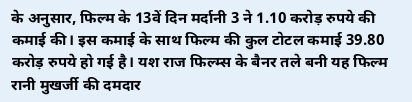के अनुसार, फिल्म के 13वें दिन मर्दानी 3 ने 1.10 करोड़ रुपये की कमाई की। इस कमाई के साथ फिल्म की कुल टोटल कमाई 39.80 करोड़ रुपये हो गई है। यश राज फिल्म्स के बैनर तले बनी यह फिल्म रानी मुखर्जी की दमदार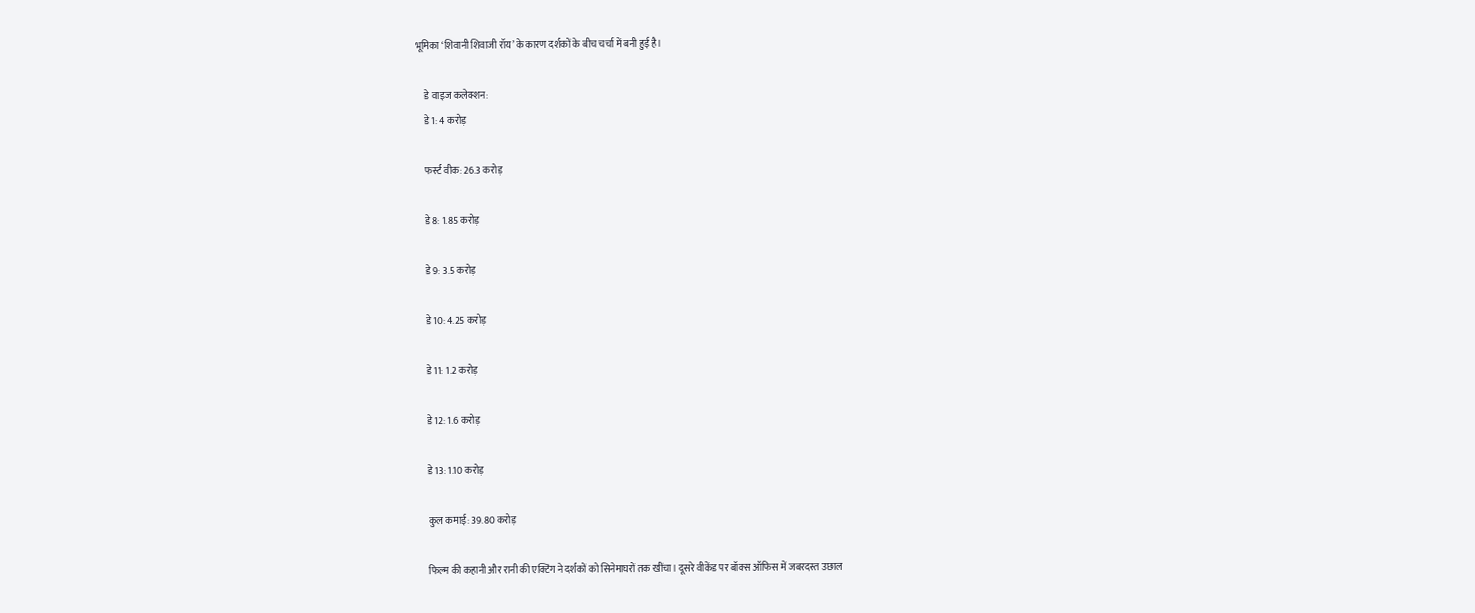भूमिका ‘शिवानी शिवाजी रॉय’ के कारण दर्शकों के बीच चर्चा में बनी हुई है।

    डे वाइज कलेक्शन:
    डे 1: 4 करोड़

    फर्स्ट वीक: 26.3 करोड़

    डे 8: 1.85 करोड़

    डे 9: 3.5 करोड़

    डे 10: 4.25 करोड़

    डे 11: 1.2 करोड़

    डे 12: 1.6 करोड़

    डे 13: 1.10 करोड़

    कुल कमाई: 39.80 करोड़

    फिल्म की कहानी और रानी की एक्टिंग ने दर्शकों को सिनेमाघरों तक खींचा। दूसरे वीकेंड पर बॉक्स ऑफिस में जबरदस्त उछाल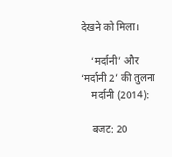देखने को मिला।

    ‘मर्दानी’ और ‘मर्दानी 2’ की तुलना
    मर्दानी (2014):

    बजट: 20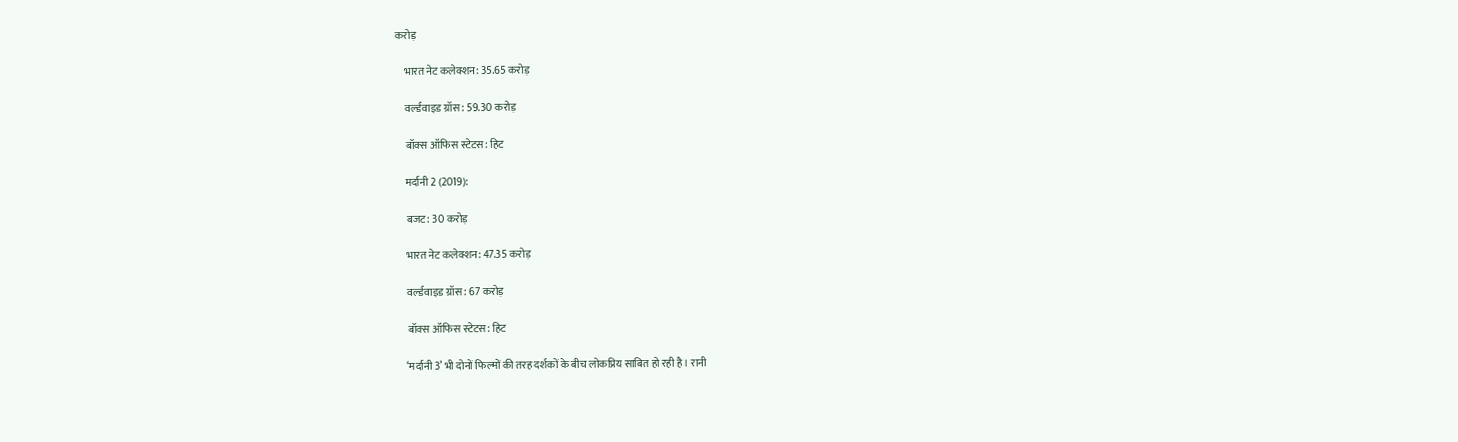करोड़

    भारत नेट कलेक्शन: 35.65 करोड़

    वर्ल्डवाइड ग्रॉस: 59.30 करोड़

    बॉक्स ऑफिस स्टेटस: हिट

    मर्दानी 2 (2019):

    बजट: 30 करोड़

    भारत नेट कलेक्शन: 47.35 करोड़

    वर्ल्डवाइड ग्रॉस: 67 करोड़

    बॉक्स ऑफिस स्टेटस: हिट

    ‘मर्दानी 3’ भी दोनों फिल्मों की तरह दर्शकों के बीच लोकप्रिय साबित हो रही है। रानी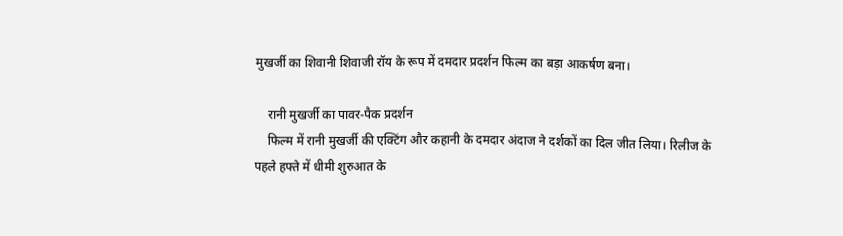मुखर्जी का शिवानी शिवाजी रॉय के रूप में दमदार प्रदर्शन फिल्म का बड़ा आकर्षण बना।

    रानी मुखर्जी का पावर-पैक प्रदर्शन
    फिल्म में रानी मुखर्जी की एक्टिंग और कहानी के दमदार अंदाज ने दर्शकों का दिल जीत लिया। रिलीज के पहले हफ्ते में धीमी शुरुआत के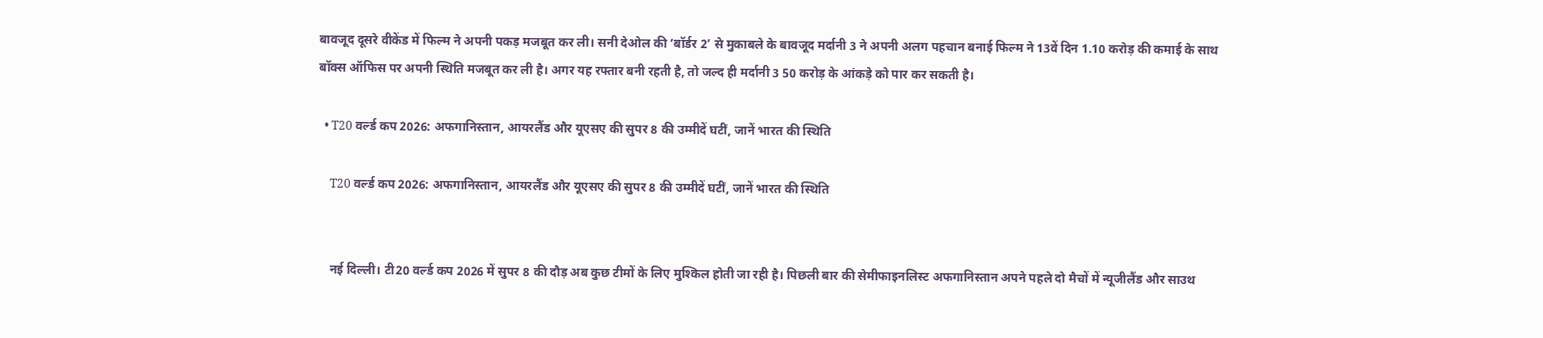बावजूद दूसरे वीकेंड में फिल्म ने अपनी पकड़ मजबूत कर ली। सनी देओल की ‘बॉर्डर 2’ से मुकाबले के बावजूद मर्दानी 3 ने अपनी अलग पहचान बनाई फिल्म ने 13वें दिन 1.10 करोड़ की कमाई के साथ बॉक्स ऑफिस पर अपनी स्थिति मजबूत कर ली है। अगर यह रफ्तार बनी रहती है, तो जल्द ही मर्दानी 3 50 करोड़ के आंकड़े को पार कर सकती है।

  • T20 वर्ल्ड कप 2026: अफगानिस्तान, आयरलैंड और यूएसए की सुपर 8 की उम्मीदें घटीं, जानें भारत की स्थिति

    T20 वर्ल्ड कप 2026: अफगानिस्तान, आयरलैंड और यूएसए की सुपर 8 की उम्मीदें घटीं, जानें भारत की स्थिति


    नई दिल्ली। टी20 वर्ल्ड कप 2026 में सुपर 8 की दौड़ अब कुछ टीमों के लिए मुश्किल होती जा रही है। पिछली बार की सेमीफाइनलिस्ट अफगानिस्तान अपने पहले दो मैचों में न्यूजीलैंड और साउथ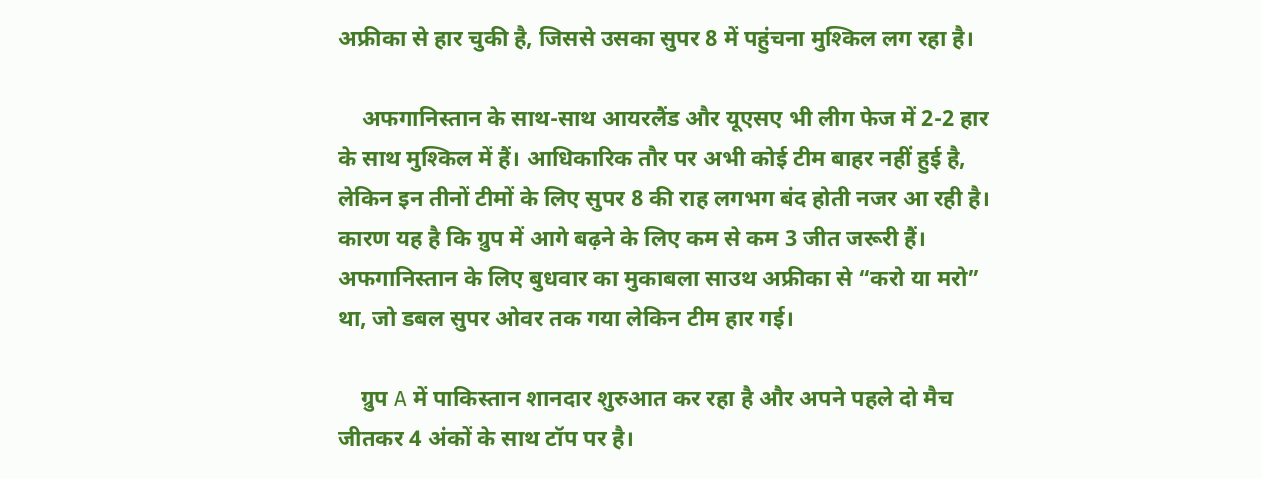अफ्रीका से हार चुकी है, जिससे उसका सुपर 8 में पहुंचना मुश्किल लग रहा है।

    अफगानिस्तान के साथ-साथ आयरलैंड और यूएसए भी लीग फेज में 2-2 हार के साथ मुश्किल में हैं। आधिकारिक तौर पर अभी कोई टीम बाहर नहीं हुई है, लेकिन इन तीनों टीमों के लिए सुपर 8 की राह लगभग बंद होती नजर आ रही है। कारण यह है कि ग्रुप में आगे बढ़ने के लिए कम से कम 3 जीत जरूरी हैं। अफगानिस्तान के लिए बुधवार का मुकाबला साउथ अफ्रीका से “करो या मरो” था, जो डबल सुपर ओवर तक गया लेकिन टीम हार गई।

    ग्रुप A में पाकिस्तान शानदार शुरुआत कर रहा है और अपने पहले दो मैच जीतकर 4 अंकों के साथ टॉप पर है।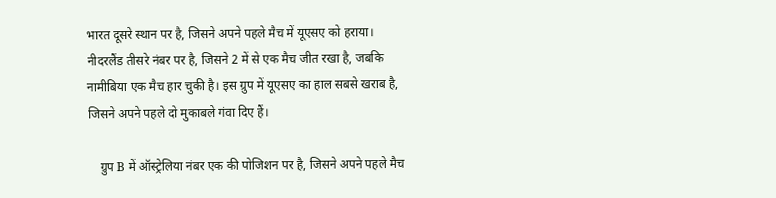भारत दूसरे स्थान पर है, जिसने अपने पहले मैच में यूएसए को हराया। नीदरलैंड तीसरे नंबर पर है, जिसने 2 में से एक मैच जीत रखा है, जबकि नामीबिया एक मैच हार चुकी है। इस ग्रुप में यूएसए का हाल सबसे खराब है, जिसने अपने पहले दो मुकाबले गंवा दिए हैं।

    ग्रुप B में ऑस्ट्रेलिया नंबर एक की पोजिशन पर है, जिसने अपने पहले मैच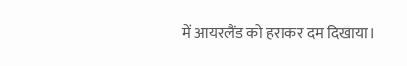में आयरलैंड को हराकर दम दिखाया।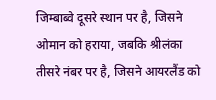जिम्बाब्वे दूसरे स्थान पर है, जिसने ओमान को हराया, जबकि श्रीलंका तीसरे नंबर पर है, जिसने आयरलैंड को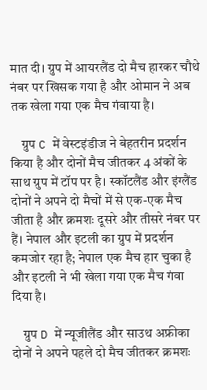मात दी। ग्रुप में आयरलैंड दो मैच हारकर चौथे नंबर पर खिसक गया है और ओमान ने अब तक खेला गया एक मैच गंवाया है।

    ग्रुप C में वेस्टइंडीज ने बेहतरीन प्रदर्शन किया है और दोनों मैच जीतकर 4 अंकों के साथ ग्रुप में टॉप पर है। स्कॉटलैंड और इंग्लैंड दोनों ने अपने दो मैचों में से एक-एक मैच जीता है और क्रमशः दूसरे और तीसरे नंबर पर हैं। नेपाल और इटली का ग्रुप में प्रदर्शन कमजोर रहा है; नेपाल एक मैच हार चुका है और इटली ने भी खेला गया एक मैच गंवा दिया है।

    ग्रुप D में न्यूजीलैंड और साउथ अफ्रीका दोनों ने अपने पहले दो मैच जीतकर क्रमशः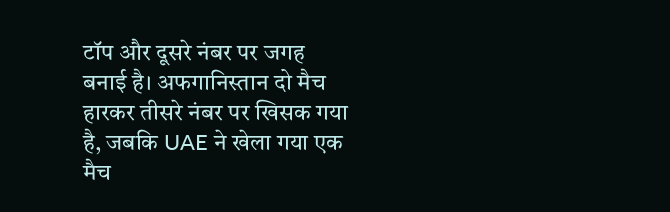टॉप और दूसरे नंबर पर जगह बनाई है। अफगानिस्तान दो मैच हारकर तीसरे नंबर पर खिसक गया है, जबकि UAE ने खेला गया एक मैच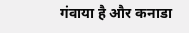गंवाया है और कनाडा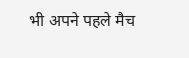भी अपने पहले मैच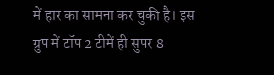में हार का सामना कर चुकी है। इस ग्रुप में टॉप 2 टीमें ही सुपर 8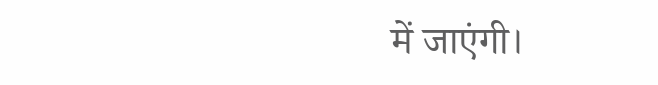में जाएंगी।